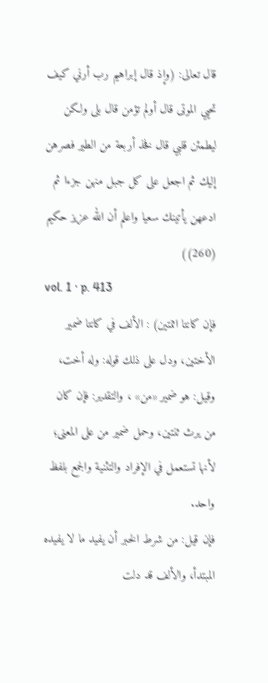قال تعالى: (وإذ قال إبراهيم رب أرني كيف تحيي الموتى قال أولم تؤمن قال بلى ولكن ليطمئن قلبي قال فخذ أربعة من الطير فصرهن إليك ثم اجعل على كل جبل منهن جزءا ثم ادعهن يأتينك سعيا واعلم أن الله عزيز حكيم (260))
vol. 1 · p. 413
فإن كانتا اثنتين) : الألف في كانتا ضمير الأختين، ودل على ذلك قوله: وله أخت، وقيل: هو ضمير «من» ، والتقدير: فإن كان من يرث ثنتين، وحمل ضمير من على المعنى؛ لأنها تستعمل في الإفراد والتثنية والجمع بلفظ واحد.
فإن قيل: من شرط الخبر أن يفيد ما لا يفيده المبتدأ، والألف قد دلت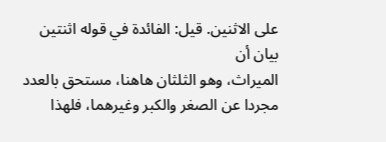على الاثنين. قيل: الفائدة في قوله اثنتين بيان أن
الميراث، وهو الثلثان هاهنا، مستحق بالعدد مجردا عن الصغر والكبر وغيرهما، فلهذا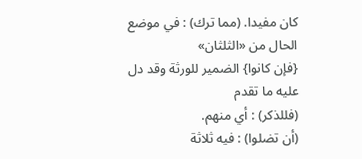كان مفيدا. (مما ترك) : في موضع الحال من «الثلثان»
{فإن كانوا} الضمير للورثة وقد دل عليه ما تقدم
(فللذكر) : أي منهم.
(أن تضلوا) : فيه ثلاثة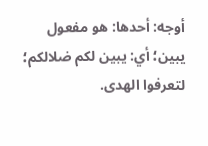أوجه: أحدها: هو مفعول يبين؛ أي: يبين لكم ضلالكم؛ لتعرفوا الهدى.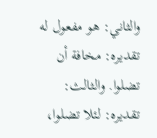والثاني: هو مفعول له تقديره: مخافة أن تضلوا. والثالث: تقديره: لئلا تضلوا،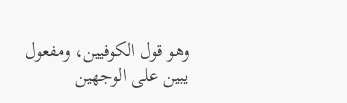وهو قول الكوفيين، ومفعول يبين على الوجهين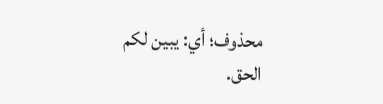محذوف؛ أي: يبين لكم الحق.